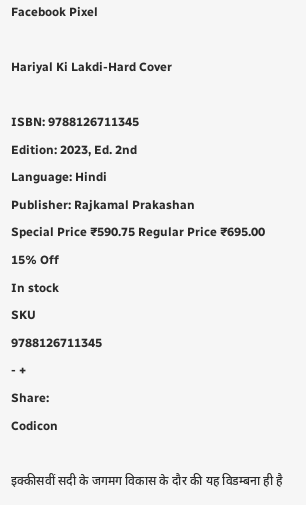Facebook Pixel

Hariyal Ki Lakdi-Hard Cover

ISBN: 9788126711345
Edition: 2023, Ed. 2nd
Language: Hindi
Publisher: Rajkamal Prakashan
Special Price ₹590.75 Regular Price ₹695.00
15% Off
In stock
SKU
9788126711345
- +
Share:
Codicon

इक्कीसवीं सदी के जगमग विकास के दौर की यह विडम्बना ही है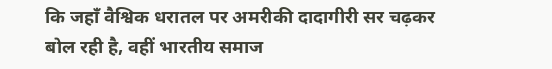कि जहाँ वैश्विक धरातल पर अमरीकी दादागीरी सर चढ़कर बोल रही है, वहीं भारतीय समाज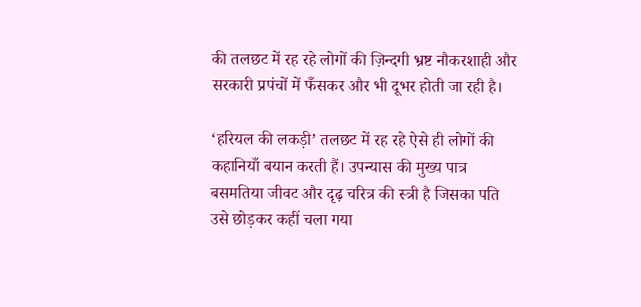की तलछट में रह रहे लोगों की ज़िन्दगी भ्रष्ट नौकरशाही और सरकारी प्रपंचों में फँसकर और भी दूभर होती जा रही है।

‘हरियल की लकड़ी’ तलछट में रह रहे ऐसे ही लोगों की कहानियाँ बयान करती हैं। उपन्यास की मुख्य पात्र बसमतिया जीवट और दृढ़ चरित्र की स्त्री है जिसका पति उसे छोड़कर कहीं चला गया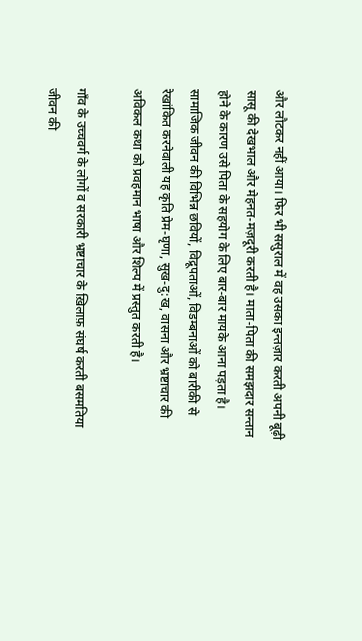और लौटकर नहीं आया। फिर भी ससुराल में वह उसका इन्तज़ार करती अपनी बूढ़ी सासू की देखभाल और मेहनत-मज़दूरी करती है। माता-पिता की समझदार सन्तान होने के कारण उसे पिता के सहयोग के लिए बार-बार मायके आना पड़ता है। सामाजिक जीवन की विभिन्न छवियों, विद्रूपताओं, विडम्बनाओं को बारीकी से रेखांकित करनेवाली यह कृति प्रेम-घृणा, सुख-दु:ख, वासना और भ्रष्टाचार की अविकल कथा को प्रवहमान भाषा और शिल्प में प्रस्तुत करती है।

गाँव के उच्चवर्ग के लोगों व सरकारी भ्रष्टाचार के ख़िलाफ़ संघर्ष करती बसमतिया जीवन की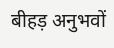बीहड़ अनुभवों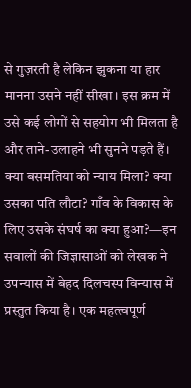से गुज़रती है लेकिन झुकना या हार मानना उसने नहीं सीखा। इस क्रम में उसे कई लोगों से सहयोग भी मिलता है और ताने-उलाहने भी सुनने पड़ते हैं। क्या बसमतिया को न्याय मिला? क्या उसका पति लौटा? गाँव के विकास के लिए उसके संघर्ष का क्या हुआ?—इन सवालों की जिज्ञासाओं को लेखक ने उपन्यास में बेहद दिलचस्प विन्यास में प्रस्तुत किया है। एक महत्‍त्‍वपूर्ण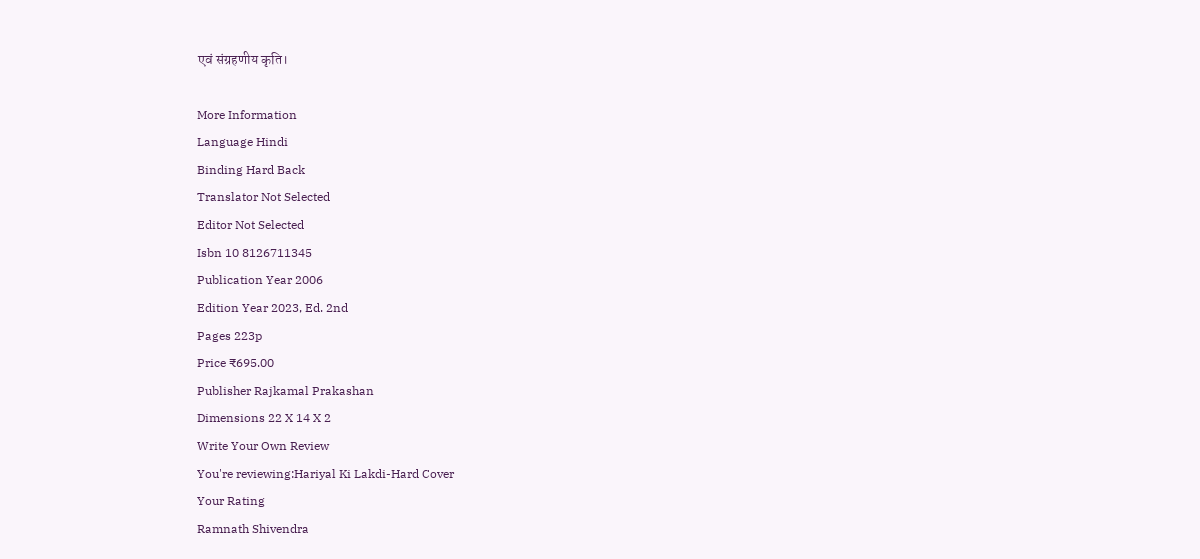एवं संग्रहणीय कृति।

More Information
Language Hindi
Binding Hard Back
Translator Not Selected
Editor Not Selected
Isbn 10 8126711345
Publication Year 2006
Edition Year 2023, Ed. 2nd
Pages 223p
Price ₹695.00
Publisher Rajkamal Prakashan
Dimensions 22 X 14 X 2
Write Your Own Review
You're reviewing:Hariyal Ki Lakdi-Hard Cover
Your Rating
Ramnath Shivendra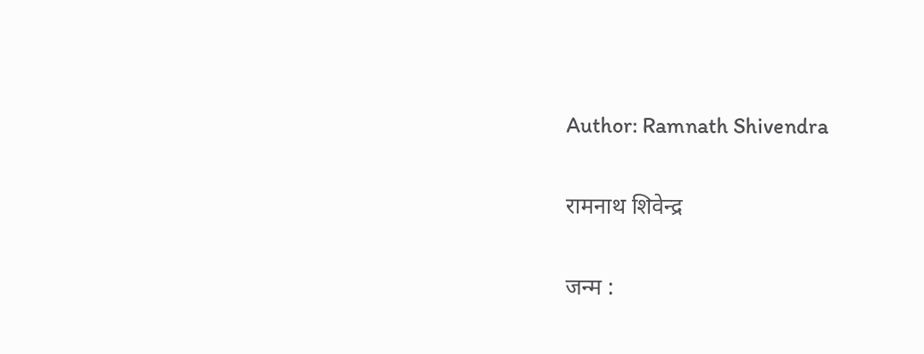Author: Ramnath Shivendra

रामनाथ शिवेन्द्र

जन्म :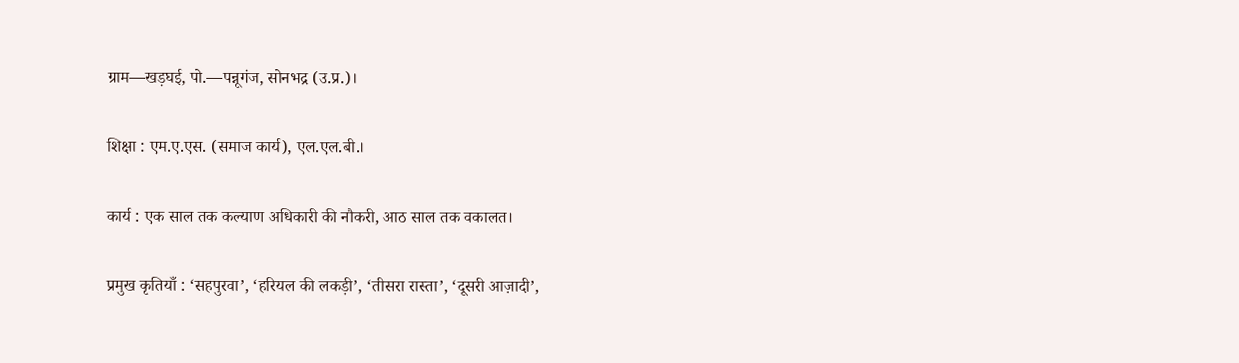ग्राम—खड़घई, पो.—पन्नूगंज, सोनभद्र (उ.प्र.)।

शिक्षा : एम.ए.एस. (समाज कार्य), एल.एल.बी.।

कार्य : एक साल तक कल्याण अधिकारी की नौकरी, आठ साल तक वकालत।

प्रमुख कृतियाँ : ‘सहपुरवा’, ‘हरियल की लकड़ी’, ‘तीसरा रास्‍ता’, ‘दूसरी आज़ादी’,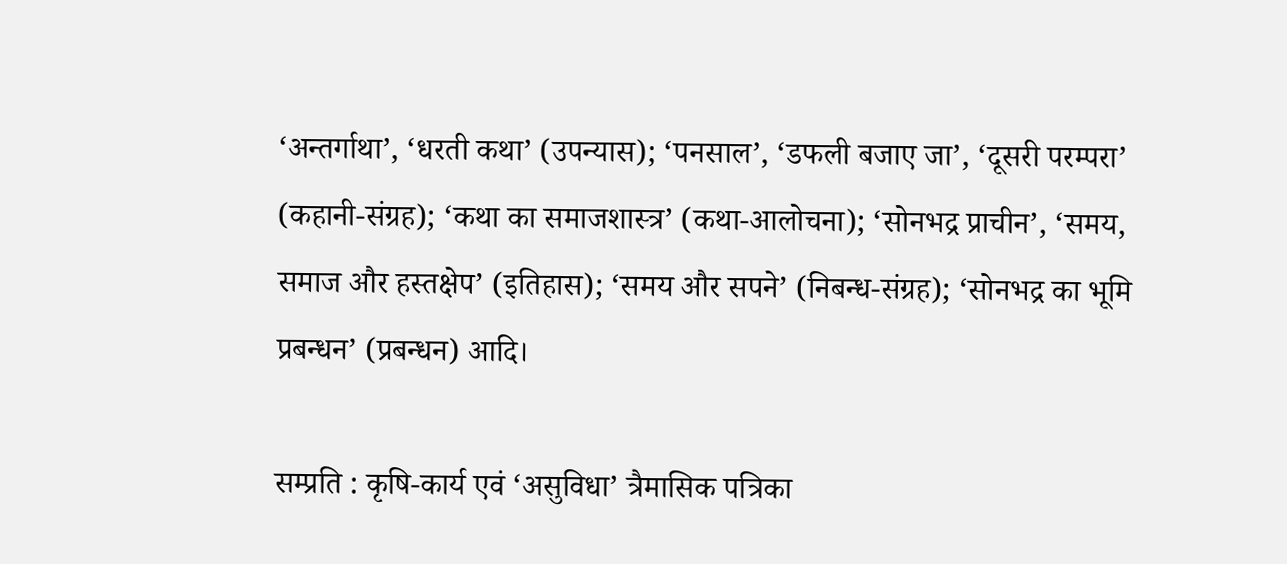‘अन्‍तर्गाथा’, ‘धरती कथा’ (उपन्यास); ‘पनसाल’, ‘डफली बजाए जा’, ‘दूसरी परम्‍परा’ (कहानी-संग्रह); ‘कथा का समाजशास्‍त्र’ (कथा-आलोचना); ‘सोनभद्र प्राचीन’, ‘समय, समाज और हस्‍तक्षेप’ (इतिहास); ‘समय और सपने’ (निबन्‍ध-संग्रह); ‘सोनभद्र का भूमि प्रबन्धन’ (प्रबन्धन) आदि।

सम्‍प्रति : कृषि-कार्य एवं ‘असुविधा’ त्रैमासिक पत्रिका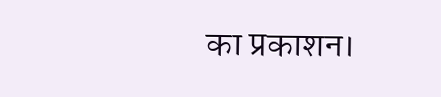का प्रकाशन।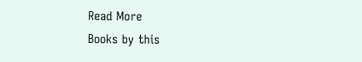Read More
Books by this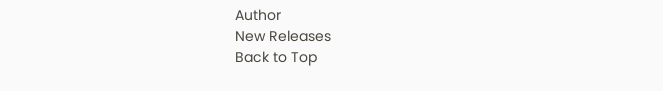Author
New Releases
Back to Top